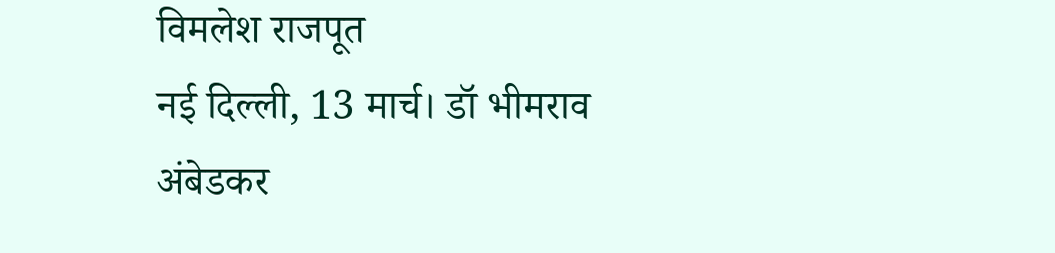विमलेश राजपूत
नई दिल्ली, 13 मार्च। डॉ भीमराव अंबेडकर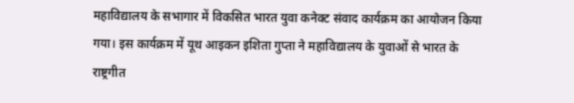महाविद्यालय के सभागार में विकसित भारत युवा कनेक्ट संवाद कार्यक्रम का आयोजन किया गया। इस कार्यक्रम में यूथ आइकन इशिता गुप्ता ने महाविद्यालय के युवाओं से भारत के राष्ट्रगीत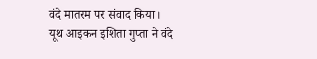वंदे मातरम पर संवाद किया।
यूथ आइकन इशिता गुप्ता ने वंदे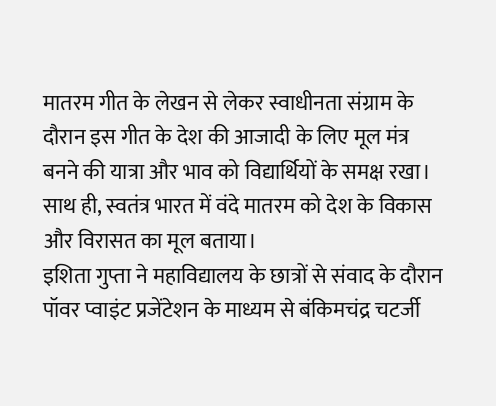मातरम गीत के लेखन से लेकर स्वाधीनता संग्राम के दौरान इस गीत के देश की आजादी के लिए मूल मंत्र बनने की यात्रा और भाव को विद्यार्थियों के समक्ष रखा। साथ ही, स्वतंत्र भारत में वंदे मातरम को देश के विकास और विरासत का मूल बताया।
इशिता गुप्ता ने महाविद्यालय के छात्रों से संवाद के दौरान पॉवर प्वाइंट प्रजेंटेशन के माध्यम से बंकिमचंद्र चटर्जी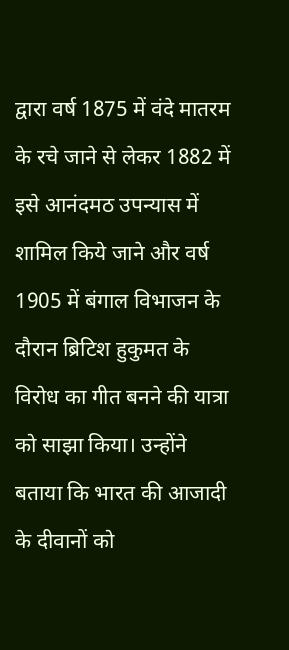द्वारा वर्ष 1875 में वंदे मातरम के रचे जाने से लेकर 1882 में इसे आनंदमठ उपन्यास में शामिल किये जाने और वर्ष 1905 में बंगाल विभाजन के दौरान ब्रिटिश हुकुमत के विरोध का गीत बनने की यात्रा को साझा किया। उन्होंने बताया कि भारत की आजादी के दीवानों को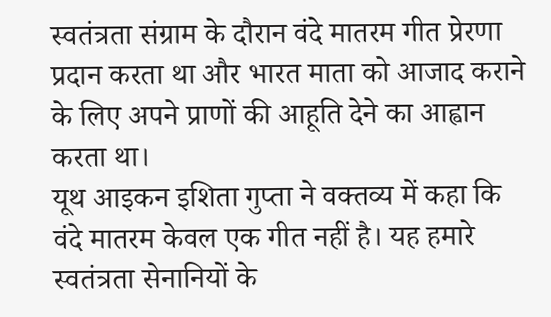स्वतंत्रता संग्राम के दौरान वंदे मातरम गीत प्रेरणा प्रदान करता था और भारत माता को आजाद कराने के लिए अपने प्राणों की आहूति देने का आह्वान करता था।
यूथ आइकन इशिता गुप्ता ने वक्तव्य में कहा कि वंदे मातरम केवल एक गीत नहीं है। यह हमारे स्वतंत्रता सेनानियों के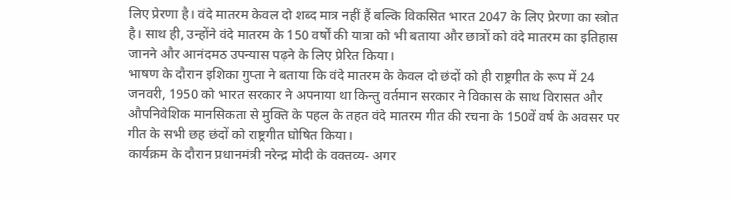लिए प्रेरणा है। वंदे मातरम केवल दो शब्द मात्र नहीं हैं बल्कि विकसित भारत 2047 के लिए प्रेरणा का स्त्रोत है। साथ ही, उन्होंने वंदे मातरम के 150 वर्षों की यात्रा को भी बताया और छात्रों को वंदे मातरम का इतिहास जानने और आनंदमठ उपन्यास पढ़ने के लिए प्रेरित किया।
भाषण के दौरान इशिका गुप्ता ने बताया कि वंदे मातरम के केवल दो छंदों को ही राष्ट्रगीत के रूप में 24 जनवरी, 1950 को भारत सरकार ने अपनाया था किन्तु वर्तमान सरकार ने विकास के साथ विरासत और औपनिवेशिक मानसिकता से मुक्ति के पहल के तहत वंदे मातरम गीत की रचना के 150वें वर्ष के अवसर पर गीत के सभी छह छंदों को राष्ट्रगीत घोषित किया।
कार्यक्रम के दौरान प्रधानमंत्री नरेन्द्र मोदी के वक्तव्य- अगर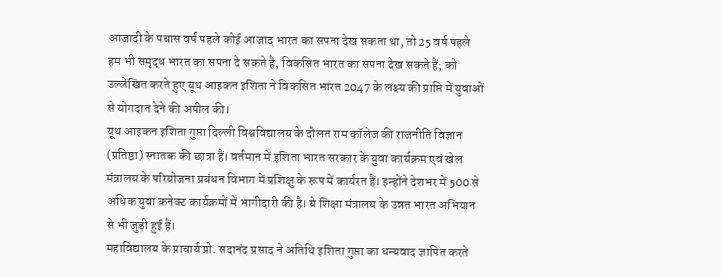आजादी के पचास वर्ष पहले कोई आजाद भारत का सपना देख सकता था, तो 25 वर्ष पहले हम भी समृद्ध भारत का सपना दे सकते है, विकसित भारत का सपना देख सकते हैं; को उल्लेखित करते हुए यूथ आइकन इशिता ने विकसित भारत 2047 के लक्ष्य की प्राप्ति में युवाओं से योगदान देने की अपील की।
यूथ आइकन इशिता गुप्ता दिल्ली विश्वविद्यालय के दौलत राम कॉलेज की राजनीति विज्ञान (प्रतिष्ठा) स्नातक की छात्रा हैं। वर्तमान में इशिता भारत सरकार के युवा कार्यक्रम एवं खेल मंत्रालय के परियोजना प्रबंधन विभाग में प्रशिक्षु के रूप में कार्यरत हैं। इन्होंने देशभर में 500 से अधिक युवा कनेक्ट कार्यक्रमों में भागीदारी की है। ये शिक्षा मंत्रालय के उन्नत भारत अभियान से भी जुड़ी हुई हैं।
महाविद्यालय के प्राचार्य प्रो. सदानंद प्रसाद ने अतिथि इशिता गुप्ता का धन्यवाद ज्ञापित करते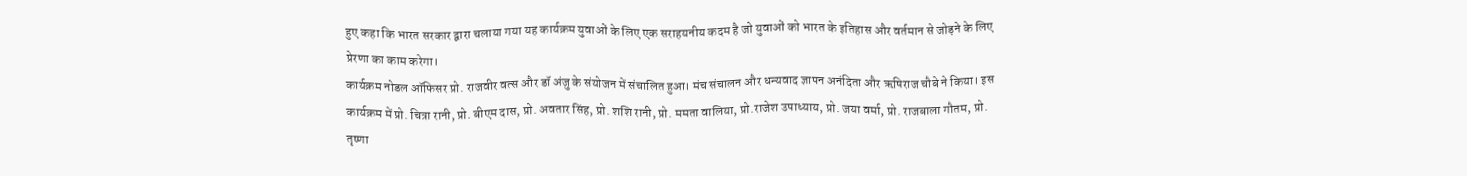हुए कहा कि भारत सरकार द्वारा चलाया गया यह कार्यक्रम युवाओं के लिए एक सराहयनीय कदम है जो युवाओं को भारत के इतिहास और वर्तमान से जोड़ने के लिए प्रेरणा का काम करेगा।
कार्यक्रम नोडल ऑफिसर प्रो. राजवीर वत्स और डॉ अंजु के संयोजन में संचालित हुआ। मंच संचालन और धन्यवाद ज्ञापन अनंदिता और ऋषिराज चौबे ने किया। इस कार्यक्रम में प्रो. चित्रा रानी, प्रो. बीएम दास, प्रो. अवतार सिंह, प्रो. शशि रानी, प्रो. ममता वालिया, प्रो.राजेश उपाध्याय, प्रो. जया वर्मा, प्रो. राजबाला गौतम, प्रो. तृष्णा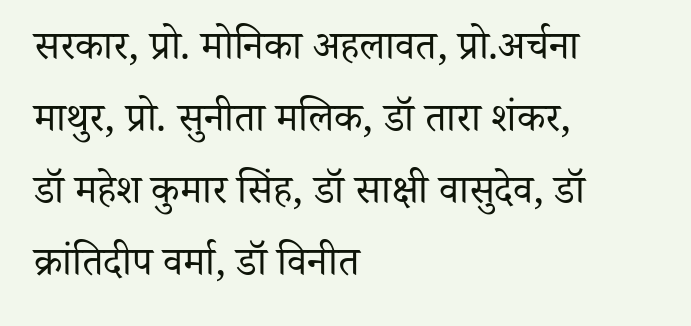सरकार, प्रो. मोनिका अहलावत, प्रो.अर्चना माथुर, प्रो. सुनीता मलिक, डॉ तारा शंकर, डॉ महेश कुमार सिंह, डॉ साक्षी वासुदेव, डॉ क्रांतिदीप वर्मा, डॉ विनीत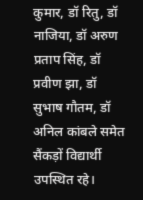कुमार, डॉ रितु, डॉ नाजिया, डॉ अरुण प्रताप सिंह, डॉ प्रवीण झा, डॉ सुभाष गौतम, डॉ अनिल कांबले समेत सैंकड़ों विद्यार्थी उपस्थित रहे।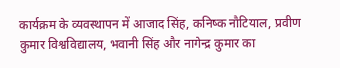कार्यक्रम के व्यवस्थापन में आजाद सिंह, कनिष्क नौटियाल, प्रवीण कुमार विश्वविद्यालय, भवानी सिंह और नागेन्द्र कुमार का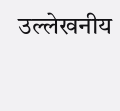उल्लेखनीय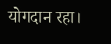योगदान रहा।